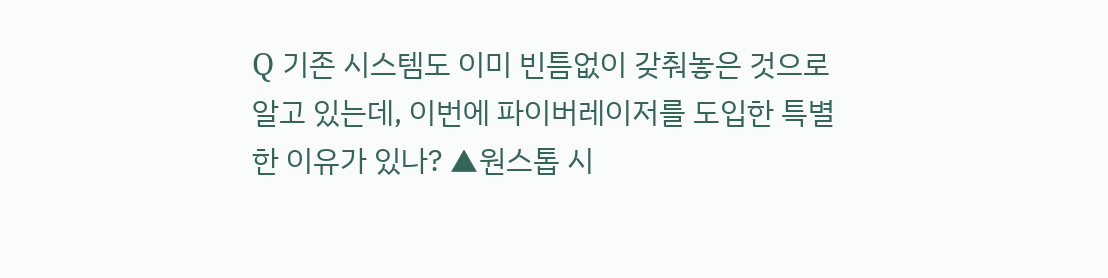Q 기존 시스템도 이미 빈틈없이 갖춰놓은 것으로 알고 있는데, 이번에 파이버레이저를 도입한 특별한 이유가 있나? ▲원스톱 시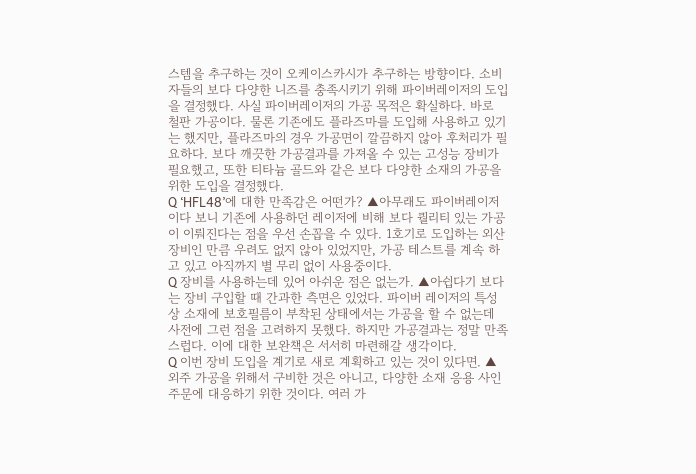스템을 추구하는 것이 오케이스카시가 추구하는 방향이다. 소비자들의 보다 다양한 니즈를 충족시키기 위해 파이버레이저의 도입을 결정했다. 사실 파이버레이저의 가공 목적은 확실하다. 바로 철판 가공이다. 물론 기존에도 플라즈마를 도입해 사용하고 있기는 했지만, 플라즈마의 경우 가공면이 깔끔하지 않아 후처리가 필요하다. 보다 깨끗한 가공결과를 가져올 수 있는 고성능 장비가 필요했고, 또한 티타늄 골드와 같은 보다 다양한 소재의 가공을 위한 도입을 결정했다.
Q ‘HFL48’에 대한 만족감은 어떤가? ▲아무래도 파이버레이저이다 보니 기존에 사용하던 레이저에 비해 보다 퀄리티 있는 가공이 이뤄진다는 점을 우선 손꼽을 수 있다. 1호기로 도입하는 외산 장비인 만큼 우려도 없지 않아 있었지만, 가공 테스트를 계속 하고 있고 아직까지 별 무리 없이 사용중이다.
Q 장비를 사용하는데 있어 아쉬운 점은 없는가. ▲아쉽다기 보다는 장비 구입할 때 간과한 측면은 있었다. 파이버 레이저의 특성상 소재에 보호필름이 부착된 상태에서는 가공을 할 수 없는데 사전에 그런 점을 고려하지 못했다. 하지만 가공결과는 정말 만족스럽다. 이에 대한 보완책은 서서히 마련해갈 생각이다.
Q 이번 장비 도입을 계기로 새로 계획하고 있는 것이 있다면. ▲외주 가공을 위해서 구비한 것은 아니고, 다양한 소재 응용 사인 주문에 대응하기 위한 것이다. 여러 가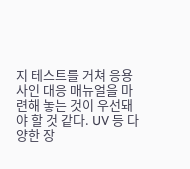지 테스트를 거쳐 응용사인 대응 매뉴얼을 마련해 놓는 것이 우선돼야 할 것 같다. UV 등 다양한 장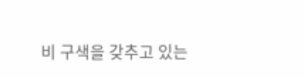비 구색을 갖추고 있는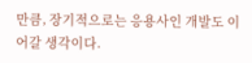만큼, 장기적으로는 응용사인 개발도 이어갈 생각이다.